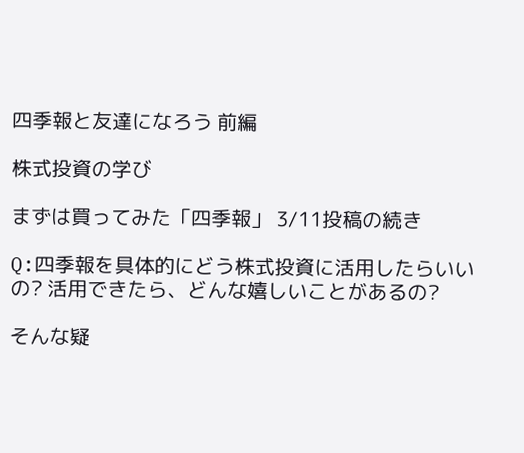四季報と友達になろう 前編

株式投資の学び

まずは買ってみた「四季報」 3/11投稿の続き

Q:四季報を具体的にどう株式投資に活用したらいいの? 活用できたら、どんな嬉しいことがあるの?

そんな疑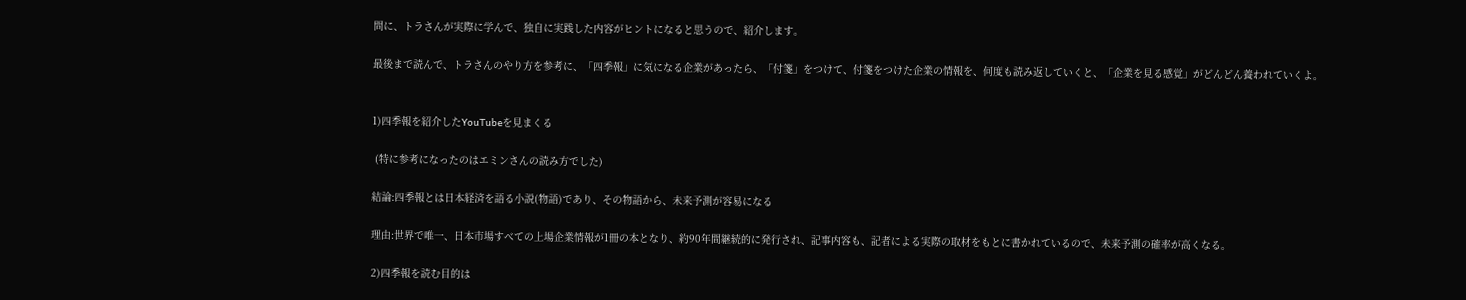問に、トラさんが実際に学んで、独自に実践した内容がヒントになると思うので、紹介します。

最後まで読んで、トラさんのやり方を参考に、「四季報」に気になる企業があったら、「付箋」をつけて、付箋をつけた企業の情報を、何度も読み返していくと、「企業を見る感覚」がどんどん養われていくよ。


1)四季報を紹介したYouTubeを見まくる

 (特に参考になったのはエミンさんの読み方でした)

結論:四季報とは日本経済を語る小説(物語)であり、その物語から、未来予測が容易になる

理由:世界で唯一、日本市場すべての上場企業情報が1冊の本となり、約90年間継続的に発行され、記事内容も、記者による実際の取材をもとに書かれているので、未来予測の確率が高くなる。

2)四季報を読む目的は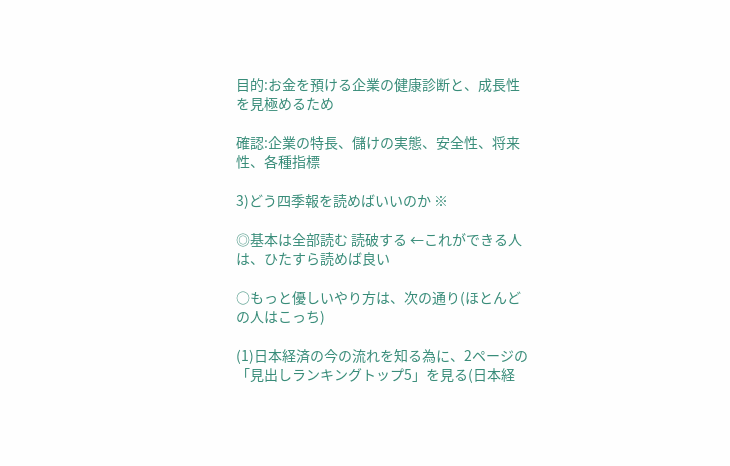目的:お金を預ける企業の健康診断と、成長性を見極めるため

確認:企業の特長、儲けの実態、安全性、将来性、各種指標

3)どう四季報を読めばいいのか ※

◎基本は全部読む 読破する ←これができる人は、ひたすら読めば良い

○もっと優しいやり方は、次の通り(ほとんどの人はこっち)

(1)日本経済の今の流れを知る為に、2ページの「見出しランキングトップ5」を見る(日本経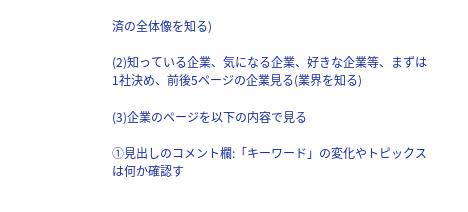済の全体像を知る)

(2)知っている企業、気になる企業、好きな企業等、まずは1社決め、前後5ページの企業見る(業界を知る)

(3)企業のページを以下の内容で見る

①見出しのコメント欄:「キーワード」の変化やトピックスは何か確認す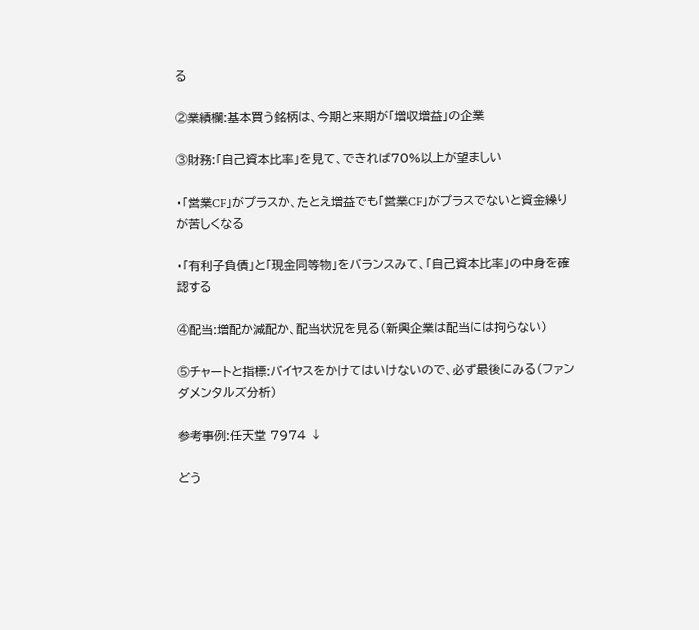る

②業績欄:基本買う銘柄は、今期と来期が「増収増益」の企業

③財務:「自己資本比率」を見て、できれば70%以上が望ましい

・「営業CF」がプラスか、たとえ増益でも「営業CF」がプラスでないと資金繰りが苦しくなる

・「有利子負債」と「現金同等物」をバランスみて、「自己資本比率」の中身を確認する

④配当:増配か減配か、配当状況を見る(新興企業は配当には拘らない)

⑤チャートと指標:バイヤスをかけてはいけないので、必ず最後にみる(ファンダメンタルズ分析)

参考事例:任天堂 7974 ↓

どう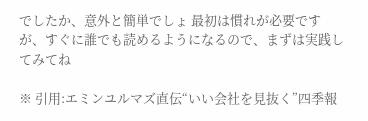でしたか、意外と簡単でしょ 最初は慣れが必要ですが、すぐに誰でも読めるようになるので、まずは実践してみてね

※ 引用:エミンユルマズ直伝“いい会社を見抜く”四季報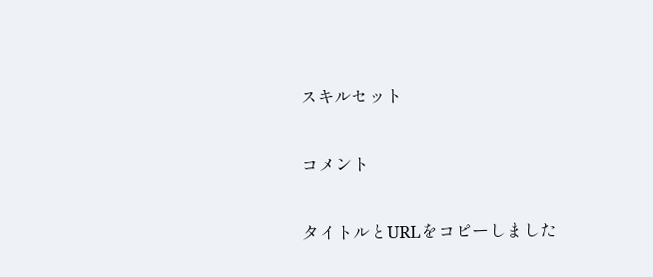スキルセット

コメント

タイトルとURLをコピーしました